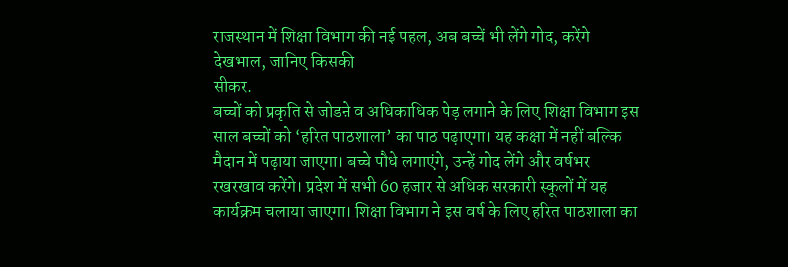राजस्थान में शिक्षा विभाग की नई पहल, अब बच्चें भी लेंगे गोद, करेंगे देखभाल, जानिए किसकी
सीकर.
बच्चों को प्रकृति से जोडऩे व अधिकाधिक पेड़ लगाने के लिए शिक्षा विभाग इस साल बच्चों को ‘हरित पाठशाला’ का पाठ पढ़ाएगा। यह कक्षा में नहीं बल्कि मैदान में पढ़ाया जाएगा। बच्चे पौधे लगाएंगे, उन्हें गोद लेंगे और वर्षभर रखरखाव करेंगे। प्रदेश में सभी 60 हजार से अधिक सरकारी स्कूलों में यह कार्यक्रम चलाया जाएगा। शिक्षा विभाग ने इस वर्ष के लिए हरित पाठशाला का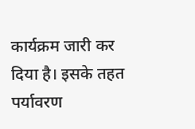कार्यक्रम जारी कर दिया है। इसके तहत पर्यावरण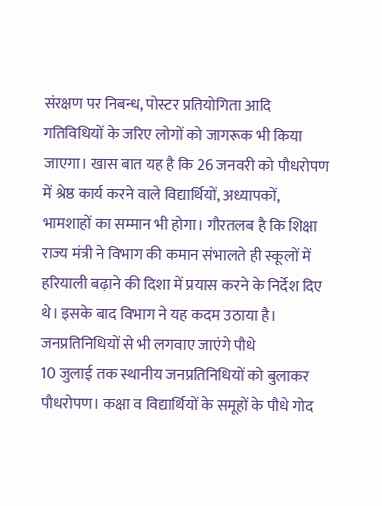संरक्षण पर निबन्ध, पोस्टर प्रतियोगिता आदि गतिविधियों के जरिए लोगों को जागरूक भी किया जाएगा। खास बात यह है कि 26 जनवरी को पौधरोपण में श्रेष्ठ कार्य करने वाले विद्यार्थियों, अध्यापकों, भामशाहों का सम्मान भी होगा। गौरतलब है कि शिक्षा राज्य मंत्री ने विभाग की कमान संभालते ही स्कूलों में हरियाली बढ़ाने की दिशा में प्रयास करने के निर्देश दिए थे। इसके बाद विभाग ने यह कदम उठाया है।
जनप्रतिनिधियों से भी लगवाए जाएंगे पौधे
10 जुलाई तक स्थानीय जनप्रतिनिधियों को बुलाकर पौधरोपण। कक्षा व विद्यार्थियों के समूहों के पौधे गोद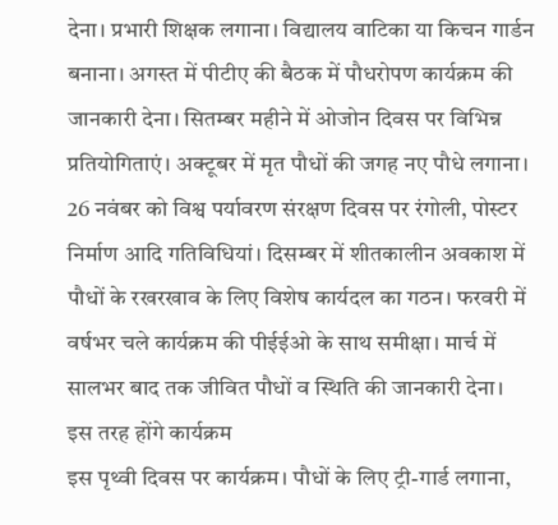देना। प्रभारी शिक्षक लगाना। विद्यालय वाटिका या किचन गार्डन बनाना। अगस्त में पीटीए की बैठक में पौधरोपण कार्यक्रम की जानकारी देना। सितम्बर महीने में ओजोन दिवस पर विभिन्न प्रतियोगिताएं। अक्टूबर में मृत पौधों की जगह नए पौधे लगाना। 26 नवंबर को विश्व पर्यावरण संरक्षण दिवस पर रंगोली, पोस्टर निर्माण आदि गतिविधियां। दिसम्बर में शीतकालीन अवकाश में पौधों के रखरखाव के लिए विशेष कार्यदल का गठन। फरवरी में वर्षभर चले कार्यक्रम की पीईईओ के साथ समीक्षा। मार्च में सालभर बाद तक जीवित पौधों व स्थिति की जानकारी देना।
इस तरह होंगे कार्यक्रम
इस पृथ्वी दिवस पर कार्यक्रम। पौधों के लिए ट्री-गार्ड लगाना,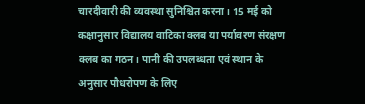चारदीवारी की व्यवस्था सुनिश्चित करना। 15 मई को कक्षानुसार विद्यालय वाटिका क्लब या पर्यावरण संरक्षण क्लब का गठन। पानी की उपलब्धता एवं स्थान के अनुसार पौधरोपण के लिए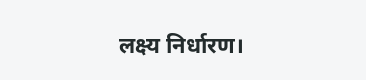लक्ष्य निर्धारण।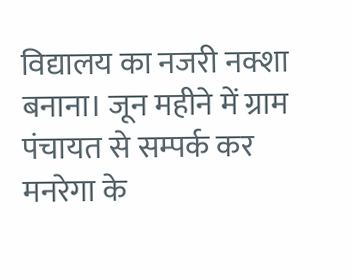विद्यालय का नजरी नक्शा बनाना। जून महीने में ग्राम पंचायत से सम्पर्क कर मनरेगा के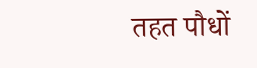तहत पौधों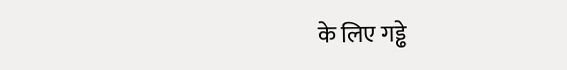के लिए गड्ढे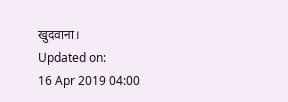खुदवाना।
Updated on:
16 Apr 2019 04:00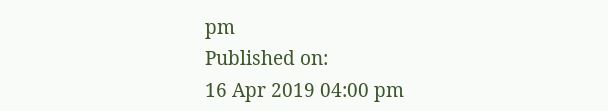pm
Published on:
16 Apr 2019 04:00 pm